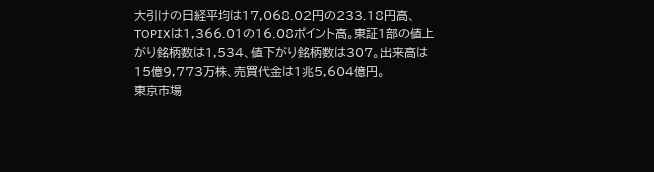大引けの日経平均は17,068.02円の233.18円高、TOPIXは1,366.01の16.08ポイント高。東証1部の値上がり銘柄数は1,534、値下がり銘柄数は307。出来高は15億9,773万株、売買代金は1兆5,604億円。
東京市場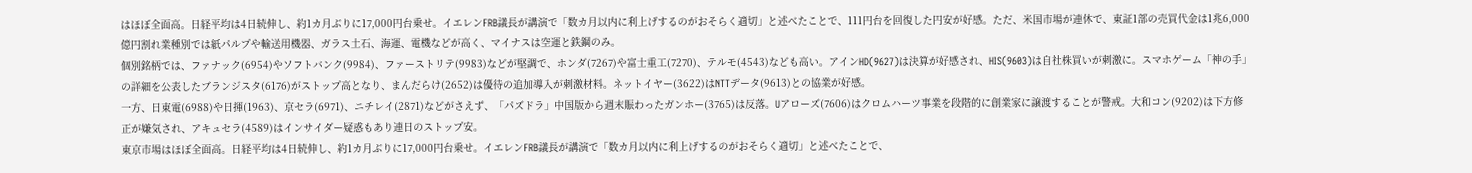はほぼ全面高。日経平均は4日続伸し、約1カ月ぶりに17,000円台乗せ。イエレンFRB議長が講演で「数カ月以内に利上げするのがおそらく適切」と述べたことで、111円台を回復した円安が好感。ただ、米国市場が連休で、東証1部の売買代金は1兆6,000億円割れ業種別では紙パルプや輸送用機器、ガラス土石、海運、電機などが高く、マイナスは空運と鉄鋼のみ。
個別銘柄では、ファナック(6954)やソフトバンク(9984)、ファーストリテ(9983)などが堅調で、ホンダ(7267)や富士重工(7270)、テルモ(4543)なども高い。アインHD(9627)は決算が好感され、HIS(9603)は自社株買いが刺激に。スマホゲーム「神の手」の詳細を公表したブランジスタ(6176)がストップ高となり、まんだらけ(2652)は優待の追加導入が刺激材料。ネットイヤー(3622)はNTTデータ(9613)との協業が好感。
一方、日東電(6988)や日揮(1963)、京セラ(6971)、ニチレイ(2871)などがさえず、「パズドラ」中国版から週末賑わったガンホー(3765)は反落。Uアローズ(7606)はクロムハーツ事業を段階的に創業家に譲渡することが警戒。大和コン(9202)は下方修正が嫌気され、アキュセラ(4589)はインサイダー疑惑もあり連日のストップ安。
東京市場はほぼ全面高。日経平均は4日続伸し、約1カ月ぶりに17,000円台乗せ。イエレンFRB議長が講演で「数カ月以内に利上げするのがおそらく適切」と述べたことで、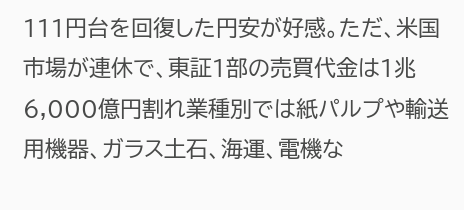111円台を回復した円安が好感。ただ、米国市場が連休で、東証1部の売買代金は1兆6,000億円割れ業種別では紙パルプや輸送用機器、ガラス土石、海運、電機な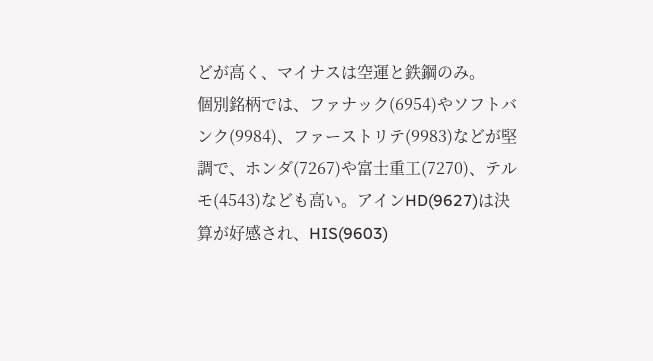どが高く、マイナスは空運と鉄鋼のみ。
個別銘柄では、ファナック(6954)やソフトバンク(9984)、ファーストリテ(9983)などが堅調で、ホンダ(7267)や富士重工(7270)、テルモ(4543)なども高い。アインHD(9627)は決算が好感され、HIS(9603)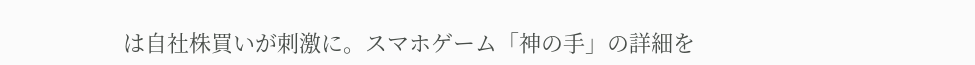は自社株買いが刺激に。スマホゲーム「神の手」の詳細を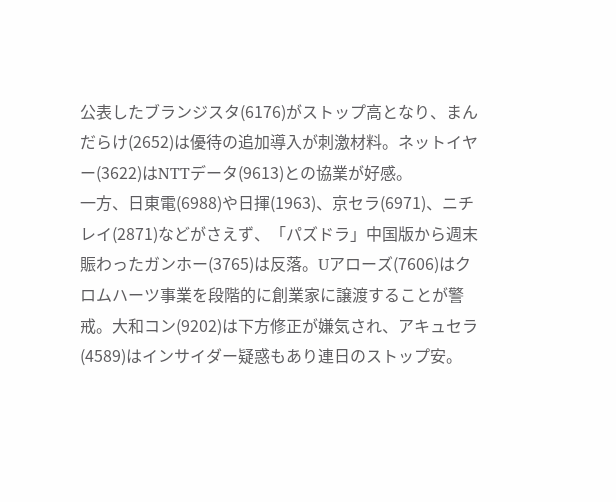公表したブランジスタ(6176)がストップ高となり、まんだらけ(2652)は優待の追加導入が刺激材料。ネットイヤー(3622)はNTTデータ(9613)との協業が好感。
一方、日東電(6988)や日揮(1963)、京セラ(6971)、ニチレイ(2871)などがさえず、「パズドラ」中国版から週末賑わったガンホー(3765)は反落。Uアローズ(7606)はクロムハーツ事業を段階的に創業家に譲渡することが警戒。大和コン(9202)は下方修正が嫌気され、アキュセラ(4589)はインサイダー疑惑もあり連日のストップ安。